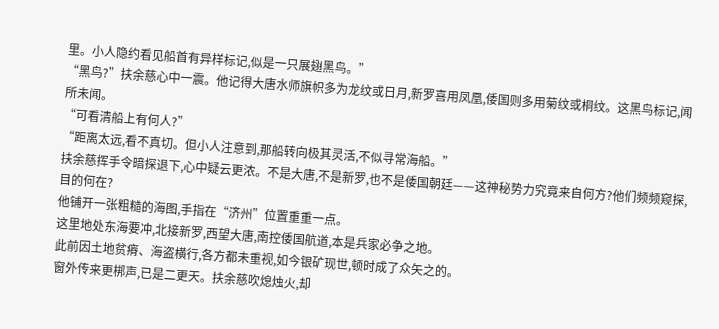里。小人隐约看见船首有异样标记,似是一只展翅黑鸟。”
“黑鸟?”扶余慈心中一震。他记得大唐水师旗帜多为龙纹或日月,新罗喜用凤凰,倭国则多用菊纹或桐纹。这黑鸟标记,闻所未闻。
“可看清船上有何人?”
“距离太远,看不真切。但小人注意到,那船转向极其灵活,不似寻常海船。”
扶余慈挥手令暗探退下,心中疑云更浓。不是大唐,不是新罗,也不是倭国朝廷——这神秘势力究竟来自何方?他们频频窥探,目的何在?
他铺开一张粗糙的海图,手指在“济州”位置重重一点。
这里地处东海要冲,北接新罗,西望大唐,南控倭国航道,本是兵家必争之地。
此前因土地贫瘠、海盗横行,各方都未重视,如今银矿现世,顿时成了众矢之的。
窗外传来更梆声,已是二更天。扶余慈吹熄烛火,却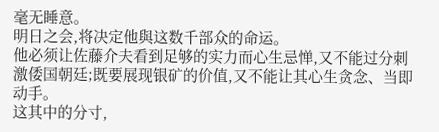毫无睡意。
明日之会,将决定他與这数千部众的命运。
他必须让佐藤介夫看到足够的实力而心生忌惮,又不能过分刺激倭国朝廷;既要展现银矿的价值,又不能让其心生贪念、当即动手。
这其中的分寸,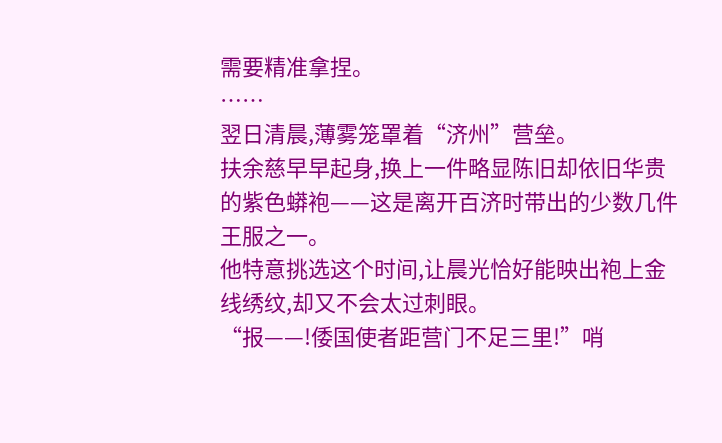需要精准拿捏。
……
翌日清晨,薄雾笼罩着“济州”营垒。
扶余慈早早起身,换上一件略显陈旧却依旧华贵的紫色蟒袍——这是离开百济时带出的少数几件王服之一。
他特意挑选这个时间,让晨光恰好能映出袍上金线绣纹,却又不会太过刺眼。
“报——!倭国使者距营门不足三里!”哨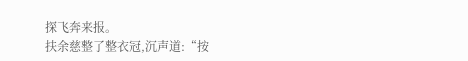探飞奔来报。
扶余慈整了整衣冠,沉声道:“按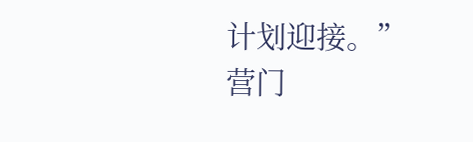计划迎接。”
营门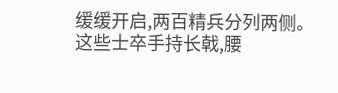缓缓开启,两百精兵分列两侧。这些士卒手持长戟,腰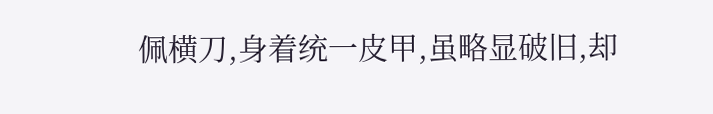佩横刀,身着统一皮甲,虽略显破旧,却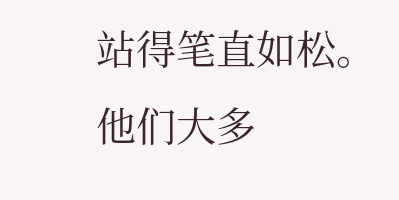站得笔直如松。
他们大多